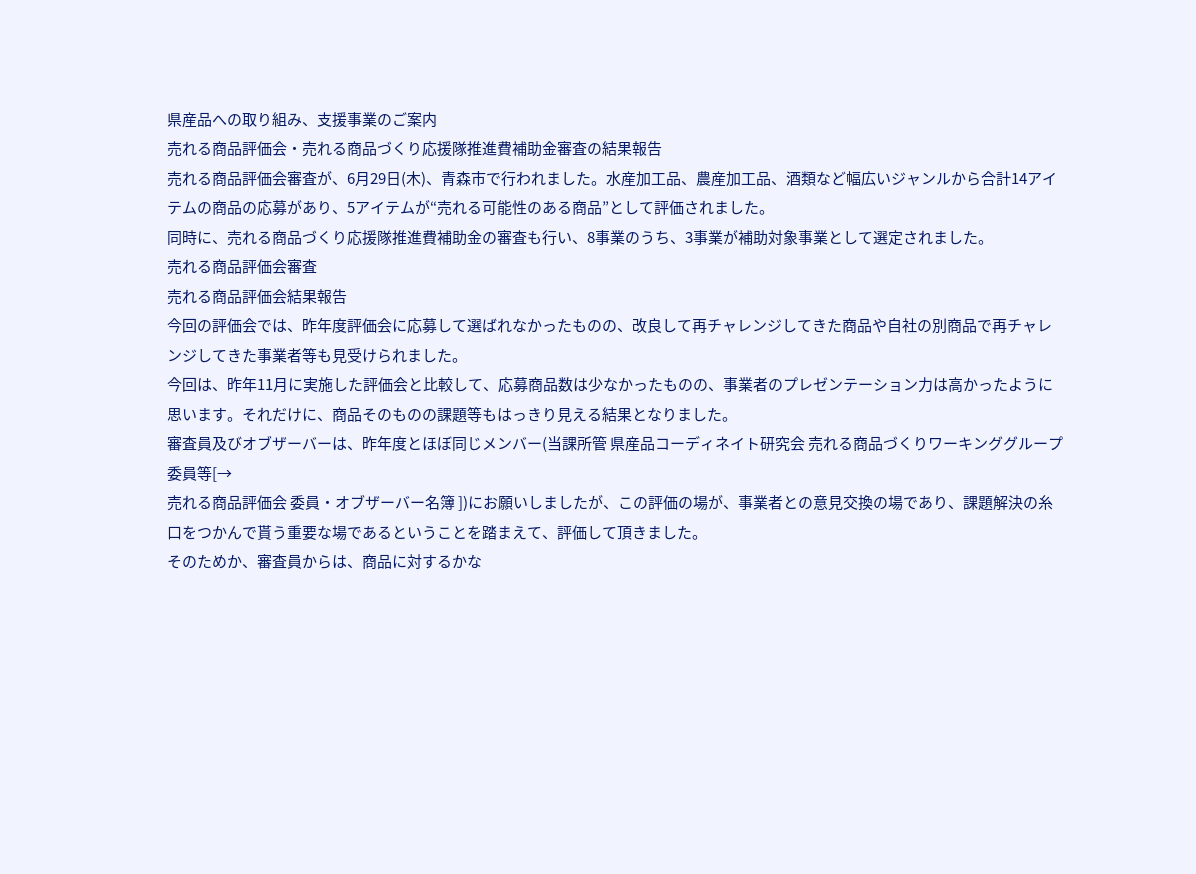県産品への取り組み、支援事業のご案内
売れる商品評価会・売れる商品づくり応援隊推進費補助金審査の結果報告
売れる商品評価会審査が、6月29日(木)、青森市で行われました。水産加工品、農産加工品、酒類など幅広いジャンルから合計14アイテムの商品の応募があり、5アイテムが“売れる可能性のある商品”として評価されました。
同時に、売れる商品づくり応援隊推進費補助金の審査も行い、8事業のうち、3事業が補助対象事業として選定されました。
売れる商品評価会審査
売れる商品評価会結果報告
今回の評価会では、昨年度評価会に応募して選ばれなかったものの、改良して再チャレンジしてきた商品や自社の別商品で再チャレンジしてきた事業者等も見受けられました。
今回は、昨年11月に実施した評価会と比較して、応募商品数は少なかったものの、事業者のプレゼンテーション力は高かったように思います。それだけに、商品そのものの課題等もはっきり見える結果となりました。
審査員及びオブザーバーは、昨年度とほぼ同じメンバー(当課所管 県産品コーディネイト研究会 売れる商品づくりワーキンググループ委員等[→
売れる商品評価会 委員・オブザーバー名簿 ])にお願いしましたが、この評価の場が、事業者との意見交換の場であり、課題解決の糸口をつかんで貰う重要な場であるということを踏まえて、評価して頂きました。
そのためか、審査員からは、商品に対するかな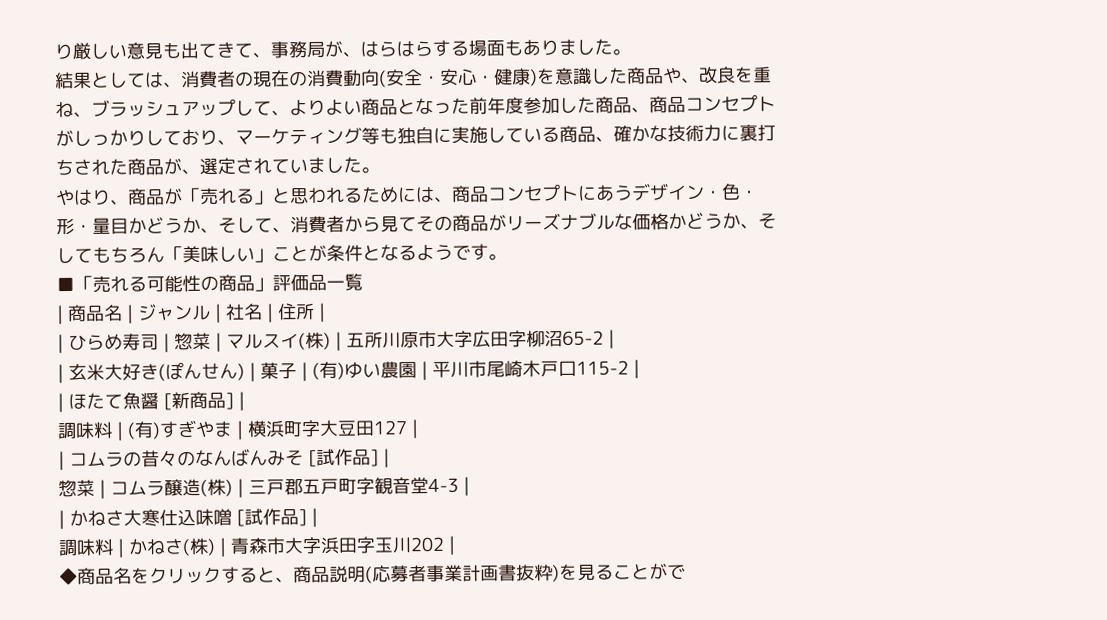り厳しい意見も出てきて、事務局が、はらはらする場面もありました。
結果としては、消費者の現在の消費動向(安全・安心・健康)を意識した商品や、改良を重ね、ブラッシュアップして、よりよい商品となった前年度参加した商品、商品コンセプトがしっかりしており、マーケティング等も独自に実施している商品、確かな技術力に裏打ちされた商品が、選定されていました。
やはり、商品が「売れる」と思われるためには、商品コンセプトにあうデザイン・色・形・量目かどうか、そして、消費者から見てその商品がリーズナブルな価格かどうか、そしてもちろん「美味しい」ことが条件となるようです。
■「売れる可能性の商品」評価品一覧
| 商品名 | ジャンル | 社名 | 住所 |
| ひらめ寿司 | 惣菜 | マルスイ(株) | 五所川原市大字広田字柳沼65-2 |
| 玄米大好き(ぽんせん) | 菓子 | (有)ゆい農園 | 平川市尾崎木戸口115-2 |
| ほたて魚醤 [新商品] |
調味料 | (有)すぎやま | 横浜町字大豆田127 |
| コムラの昔々のなんばんみそ [試作品] |
惣菜 | コムラ醸造(株) | 三戸郡五戸町字観音堂4-3 |
| かねさ大寒仕込味噌 [試作品] |
調味料 | かねさ(株) | 青森市大字浜田字玉川202 |
◆商品名をクリックすると、商品説明(応募者事業計画書抜粋)を見ることがで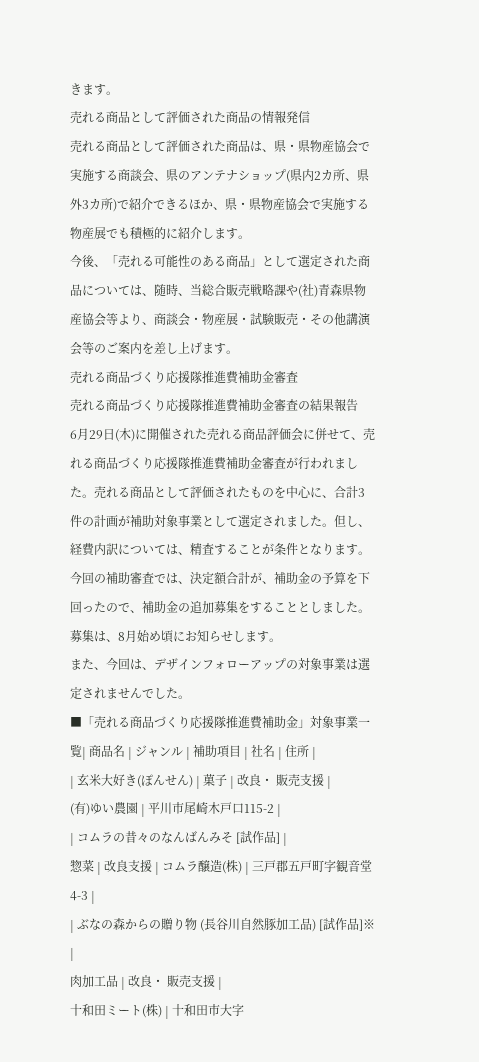きます。
売れる商品として評価された商品の情報発信
売れる商品として評価された商品は、県・県物産協会で実施する商談会、県のアンテナショップ(県内2カ所、県外3カ所)で紹介できるほか、県・県物産協会で実施する物産展でも積極的に紹介します。
今後、「売れる可能性のある商品」として選定された商品については、随時、当総合販売戦略課や(社)青森県物産協会等より、商談会・物産展・試験販売・その他講演会等のご案内を差し上げます。
売れる商品づくり応援隊推進費補助金審査
売れる商品づくり応援隊推進費補助金審査の結果報告
6月29日(木)に開催された売れる商品評価会に併せて、売れる商品づくり応援隊推進費補助金審査が行われました。売れる商品として評価されたものを中心に、合計3件の計画が補助対象事業として選定されました。但し、経費内訳については、精査することが条件となります。
今回の補助審査では、決定額合計が、補助金の予算を下回ったので、補助金の追加募集をすることとしました。募集は、8月始め頃にお知らせします。
また、今回は、デザインフォローアップの対象事業は選定されませんでした。
■「売れる商品づくり応援隊推進費補助金」対象事業一覧| 商品名 | ジャンル | 補助項目 | 社名 | 住所 |
| 玄米大好き(ぽんせん) | 菓子 | 改良・ 販売支援 |
(有)ゆい農園 | 平川市尾崎木戸口115-2 |
| コムラの昔々のなんばんみそ [試作品] |
惣菜 | 改良支援 | コムラ醸造(株) | 三戸郡五戸町字観音堂4-3 |
| ぶなの森からの贈り物 (長谷川自然豚加工品) [試作品]※ |
肉加工品 | 改良・ 販売支援 |
十和田ミート(株) | 十和田市大字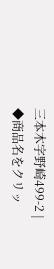三本木字野崎499-2 |
◆商品名をクリッ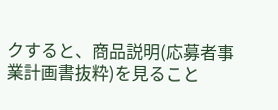クすると、商品説明(応募者事業計画書抜粋)を見ること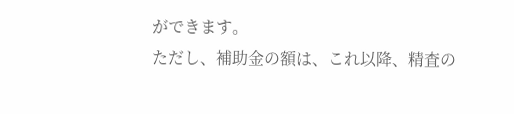ができます。
ただし、補助金の額は、これ以降、精査の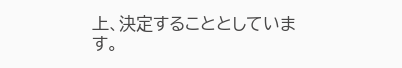上、決定することとしています。